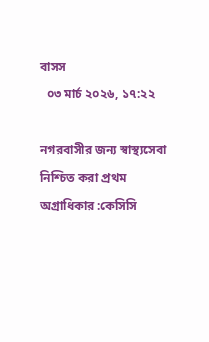বাসস
  ০৩ মার্চ ২০২৬, ১৭:২২

নগরবাসীর জন্য স্বাস্থ্যসেবা নিশ্চিত করা প্রথম অগ্রাধিকার :কেসিসি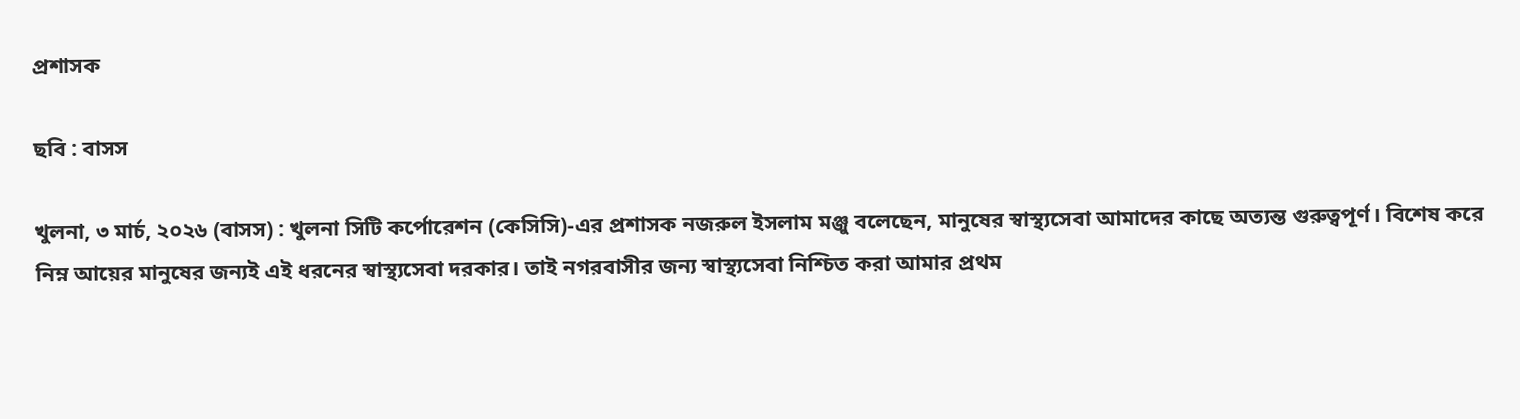প্রশাসক

ছবি : বাসস

খুলনা, ৩ মার্চ, ২০২৬ (বাসস) : খুলনা সিটি কর্পোরেশন (কেসিসি)-এর প্রশাসক নজরুল ইসলাম মঞ্জু বলেছেন, মানুষের স্বাস্থ্যসেবা আমাদের কাছে অত্যন্ত গুরুত্বপূর্ণ। বিশেষ করে নিম্ন আয়ের মানুষের জন্যই এই ধরনের স্বাস্থ্যসেবা দরকার। তাই নগরবাসীর জন্য স্বাস্থ্যসেবা নিশ্চিত করা আমার প্রথম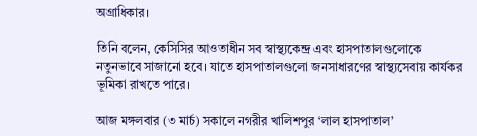অগ্রাধিকার।

তিনি বলেন, কেসিসির আওতাধীন সব স্বাস্থ্যকেন্দ্র এবং হাসপাতালগুলোকে নতুনভাবে সাজানো হবে। যাতে হাসপাতালগুলো জনসাধারণের স্বাস্থ্যসেবায় কার্যকর ভূমিকা রাখতে পারে।

আজ মঙ্গলবার (৩ মার্চ) সকালে নগরীর খালিশপুর ‘লাল হাসপাতাল’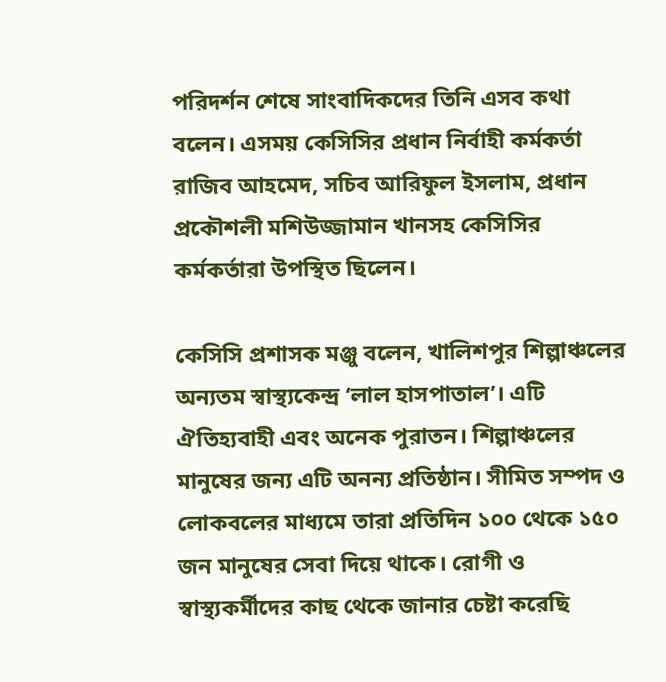পরিদর্শন শেষে সাংবাদিকদের তিনি এসব কথা বলেন। এসময় কেসিসির প্রধান নির্বাহী কর্মকর্তা রাজিব আহমেদ, সচিব আরিফুল ইসলাম, প্রধান প্রকৌশলী মশিউজ্জামান খানসহ কেসিসির কর্মকর্তারা উপস্থিত ছিলেন।

কেসিসি প্রশাসক মঞ্জু বলেন, খালিশপুর শিল্পাঞ্চলের অন্যতম স্বাস্থ্যকেন্দ্র ‘লাল হাসপাতাল’। এটি ঐতিহ্যবাহী এবং অনেক পুরাতন। শিল্পাঞ্চলের মানুষের জন্য এটি অনন্য প্রতিষ্ঠান। সীমিত সম্পদ ও লোকবলের মাধ্যমে তারা প্রতিদিন ১০০ থেকে ১৫০ জন মানুষের সেবা দিয়ে থাকে। রোগী ও স্বাস্থ্যকর্মীদের কাছ থেকে জানার চেষ্টা করেছি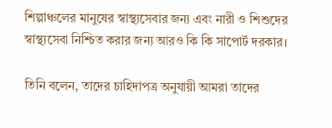শিল্পাঞ্চলের মানুষের স্বাস্থ্যসেবার জন্য এবং নারী ও শিশুদের স্বাস্থ্যসেবা নিশ্চিত করার জন্য আরও কি কি সাপোর্ট দরকার।

তিনি বলেন, তাদের চাহিদাপত্র অনুযায়ী আমরা তাদের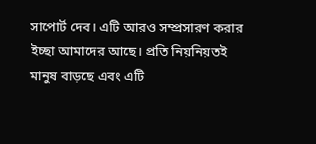সাপোর্ট দেব। এটি আরও সম্প্রসারণ করার ইচ্ছা আমাদের আছে। প্রতি নিয়নিয়তই মানুষ বাড়ছে এবং এটি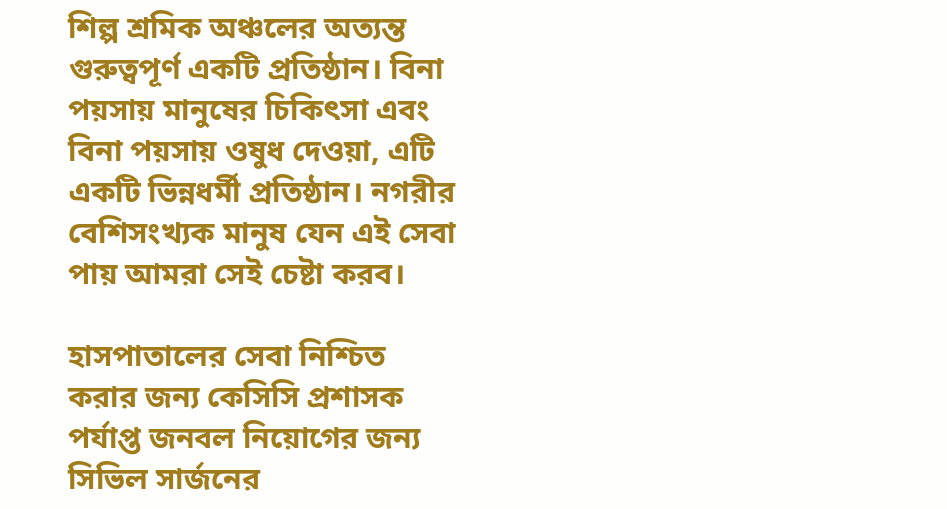শিল্প শ্রমিক অঞ্চলের অত্যন্ত গুরুত্বপূর্ণ একটি প্রতিষ্ঠান। বিনা পয়সায় মানুষের চিকিৎসা এবং বিনা পয়সায় ওষুধ দেওয়া, এটি একটি ভিন্নধর্মী প্রতিষ্ঠান। নগরীর বেশিসংখ্যক মানুষ যেন এই সেবা পায় আমরা সেই চেষ্টা করব।

হাসপাতালের সেবা নিশ্চিত করার জন্য কেসিসি প্রশাসক পর্যাপ্ত জনবল নিয়োগের জন্য সিভিল সার্জনের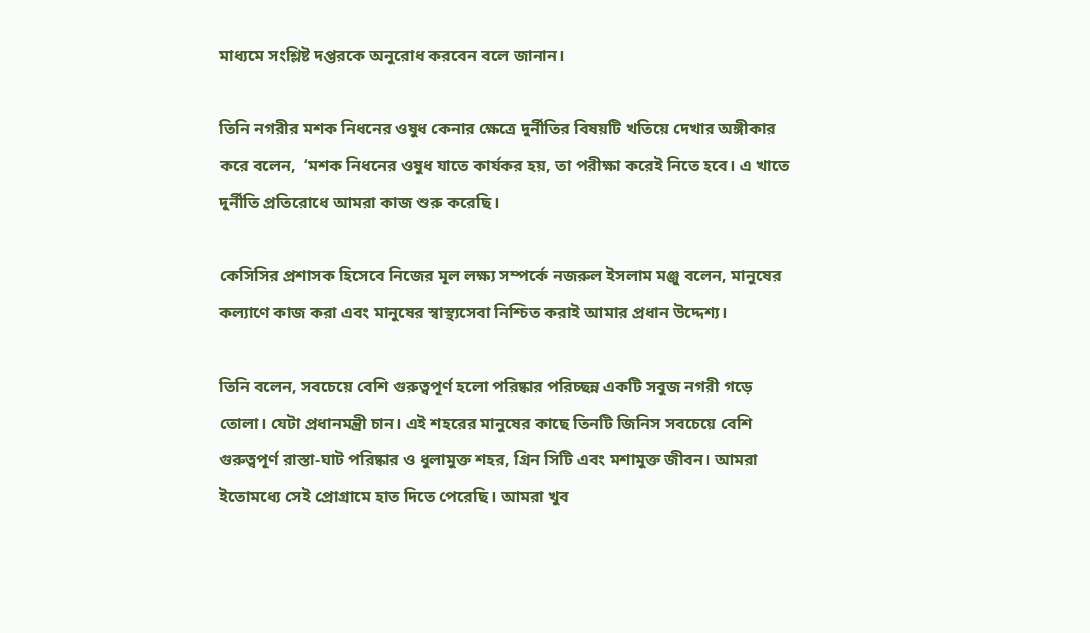মাধ্যমে সংশ্লিষ্ট দপ্তরকে অনুরোধ করবেন বলে জানান।

তিনি নগরীর মশক নিধনের ওষুধ কেনার ক্ষেত্রে দুর্নীতির বিষয়টি খতিয়ে দেখার অঙ্গীকার করে বলেন,  ‘মশক নিধনের ওষুধ যাতে কার্যকর হয়, তা পরীক্ষা করেই নিতে হবে। এ খাতে দুর্নীতি প্রতিরোধে আমরা কাজ শুরু করেছি।

কেসিসির প্রশাসক হিসেবে নিজের মূল লক্ষ্য সম্পর্কে নজরুল ইসলাম মঞ্জু বলেন, মানুষের কল্যাণে কাজ করা এবং মানুষের স্বাস্থ্যসেবা নিশ্চিত করাই আমার প্রধান উদ্দেশ্য।

তিনি বলেন, সবচেয়ে বেশি গুরুত্বপূর্ণ হলো পরিষ্কার পরিচ্ছন্ন একটি সবুজ নগরী গড়ে তোলা। যেটা প্রধানমন্ত্রী চান। এই শহরের মানুষের কাছে তিনটি জিনিস সবচেয়ে বেশি গুরুত্বপূর্ণ রাস্তা-ঘাট পরিষ্কার ও ধুলামুক্ত শহর, গ্রিন সিটি এবং মশামুক্ত জীবন। আমরা ইতোমধ্যে সেই প্রোগ্রামে হাত দিতে পেরেছি। আমরা খুব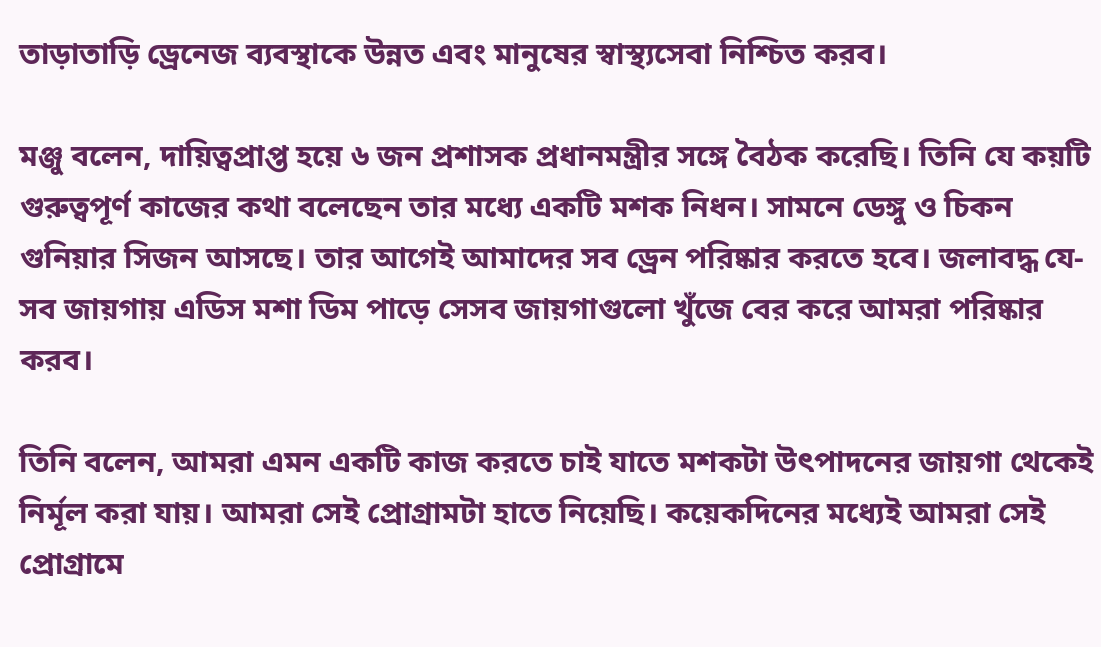তাড়াতাড়ি ড্রেনেজ ব্যবস্থাকে উন্নত এবং মানুষের স্বাস্থ্যসেবা নিশ্চিত করব।

মঞ্জু বলেন, দায়িত্বপ্রাপ্ত হয়ে ৬ জন প্রশাসক প্রধানমন্ত্রীর সঙ্গে বৈঠক করেছি। তিনি যে কয়টি গুরুত্বপূর্ণ কাজের কথা বলেছেন তার মধ্যে একটি মশক নিধন। সামনে ডেঙ্গু ও চিকন গুনিয়ার সিজন আসছে। তার আগেই আমাদের সব ড্রেন পরিষ্কার করতে হবে। জলাবদ্ধ যে-সব জায়গায় এডিস মশা ডিম পাড়ে সেসব জায়গাগুলো খুঁজে বের করে আমরা পরিষ্কার করব।

তিনি বলেন, আমরা এমন একটি কাজ করতে চাই যাতে মশকটা উৎপাদনের জায়গা থেকেই নির্মূল করা যায়। আমরা সেই প্রোগ্রামটা হাতে নিয়েছি। কয়েকদিনের মধ্যেই আমরা সেই প্রোগ্রামে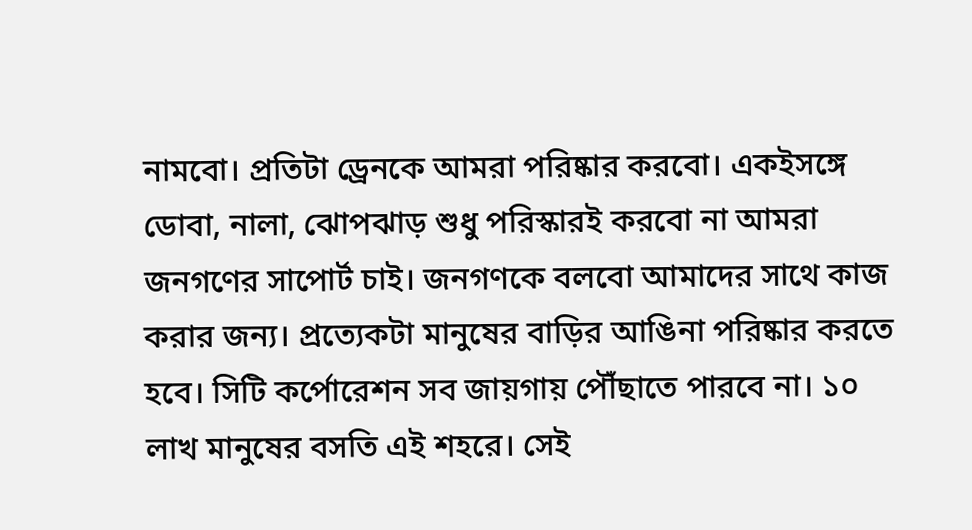নামবো। প্রতিটা ড্রেনকে আমরা পরিষ্কার করবো। একইসঙ্গে ডোবা, নালা, ঝোপঝাড় শুধু পরিস্কারই করবো না আমরা জনগণের সাপোর্ট চাই। জনগণকে বলবো আমাদের সাথে কাজ করার জন্য। প্রত্যেকটা মানুষের বাড়ির আঙিনা পরিষ্কার করতে হবে। সিটি কর্পোরেশন সব জায়গায় পৌঁছাতে পারবে না। ১০ লাখ মানুষের বসতি এই শহরে। সেই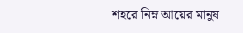শহরে নিম্ন আয়ের মানুষ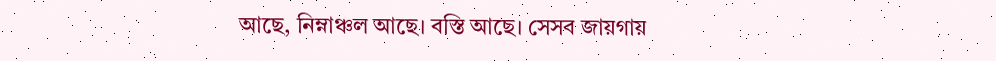আছে, নিম্নাঞ্চল আছে। বস্তি আছে। সেসব জায়গায়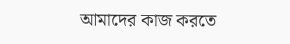আমাদের কাজ করতে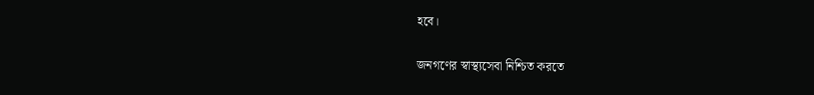হবে।

জনগণের স্বাস্থ্যসেবা নিশ্চিত করতে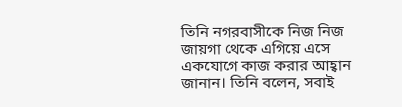তিনি নগরবাসীকে নিজ নিজ জায়গা থেকে এগিয়ে এসে একযোগে কাজ করার আহ্বান জানান। তিনি বলেন, সবাই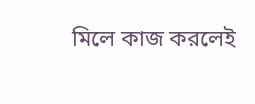মিলে কাজ করলেই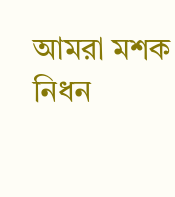আমরা মশক নিধন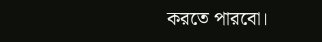করতে পারবো।